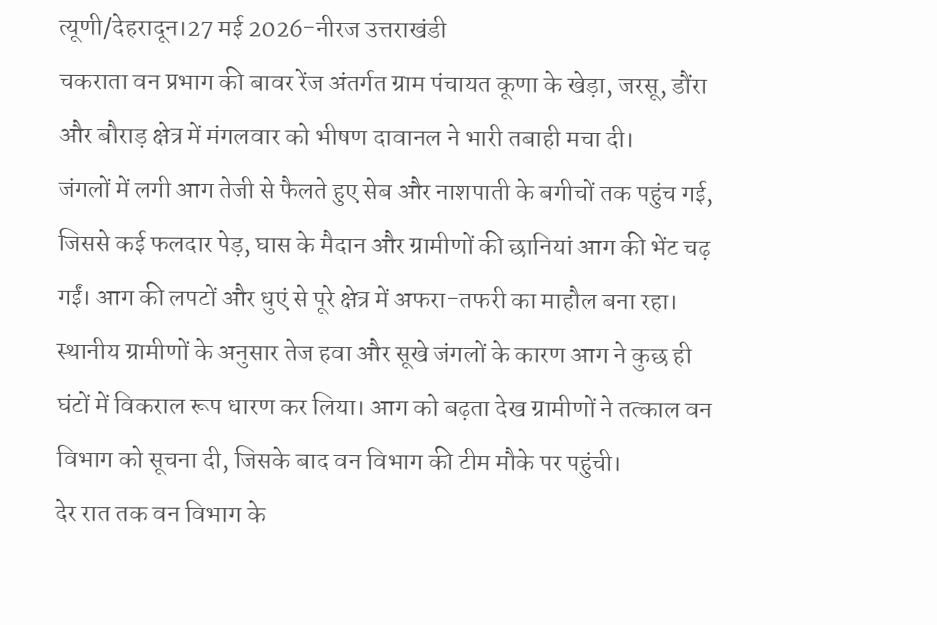त्यूणी/देहरादून।27 मई 2026-नीरज उत्तराखंडी
चकराता वन प्रभाग की बावर रेंज अंतर्गत ग्राम पंचायत कूणा के खेड़ा, जरसू, डौंरा और बौराड़ क्षेत्र में मंगलवार को भीषण दावानल ने भारी तबाही मचा दी।
जंगलों में लगी आग तेजी से फैलते हुए सेब और नाशपाती के बगीचों तक पहुंच गई, जिससे कई फलदार पेड़, घास के मैदान और ग्रामीणों की छानियां आग की भेंट चढ़ गईं। आग की लपटों और धुएं से पूरे क्षेत्र में अफरा-तफरी का माहौल बना रहा।
स्थानीय ग्रामीणों के अनुसार तेज हवा और सूखे जंगलों के कारण आग ने कुछ ही घंटों में विकराल रूप धारण कर लिया। आग को बढ़ता देख ग्रामीणों ने तत्काल वन विभाग को सूचना दी, जिसके बाद वन विभाग की टीम मौके पर पहुंची।
देर रात तक वन विभाग के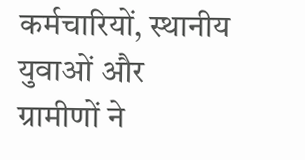कर्मचारियों, स्थानीय युवाओं और ग्रामीणों ने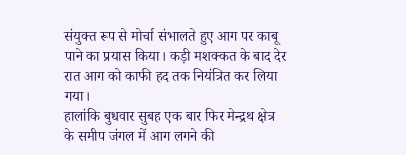संयुक्त रूप से मोर्चा संभालते हुए आग पर काबू पाने का प्रयास किया। कड़ी मशक्कत के बाद देर रात आग को काफी हद तक नियंत्रित कर लिया गया।
हालांकि बुधवार सुबह एक बार फिर मेन्द्रथ क्षेत्र के समीप जंगल में आग लगने की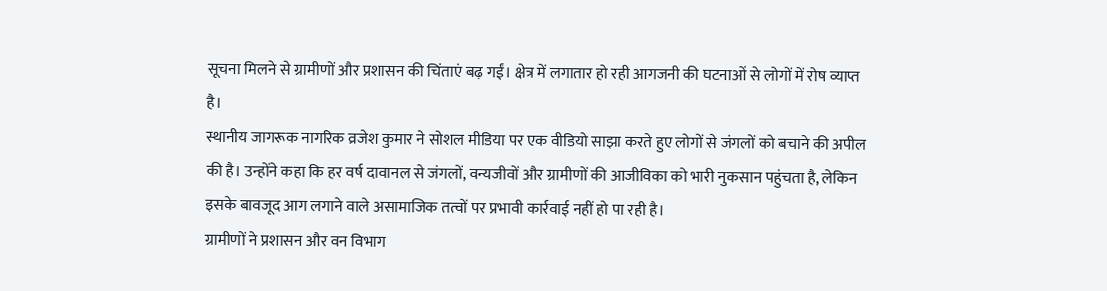सूचना मिलने से ग्रामीणों और प्रशासन की चिंताएं बढ़ गईं। क्षेत्र में लगातार हो रही आगजनी की घटनाओं से लोगों में रोष व्याप्त है।
स्थानीय जागरूक नागरिक व्रजेश कुमार ने सोशल मीडिया पर एक वीडियो साझा करते हुए लोगों से जंगलों को बचाने की अपील की है। उन्होंने कहा कि हर वर्ष दावानल से जंगलों, वन्यजीवों और ग्रामीणों की आजीविका को भारी नुकसान पहुंचता है, लेकिन इसके बावजूद आग लगाने वाले असामाजिक तत्वों पर प्रभावी कार्रवाई नहीं हो पा रही है।
ग्रामीणों ने प्रशासन और वन विभाग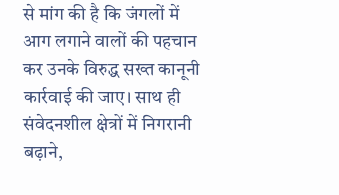से मांग की है कि जंगलों में आग लगाने वालों की पहचान कर उनके विरुद्ध सख्त कानूनी कार्रवाई की जाए। साथ ही संवेदनशील क्षेत्रों में निगरानी बढ़ाने,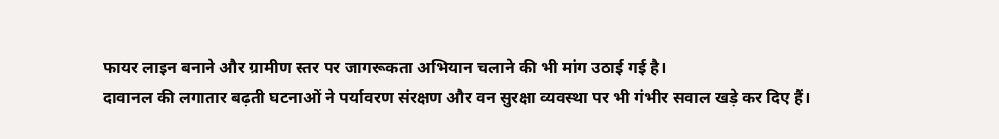फायर लाइन बनाने और ग्रामीण स्तर पर जागरूकता अभियान चलाने की भी मांग उठाई गई है।
दावानल की लगातार बढ़ती घटनाओं ने पर्यावरण संरक्षण और वन सुरक्षा व्यवस्था पर भी गंभीर सवाल खड़े कर दिए हैं।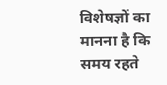विशेषज्ञों का मानना है कि समय रहते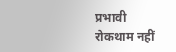प्रभावी रोकथाम नहीं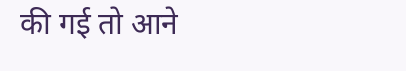की गई तो आने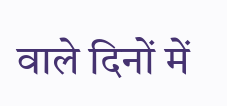वाले दिनों में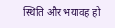स्थिति और भयावह हो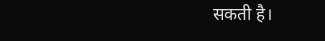सकती है।